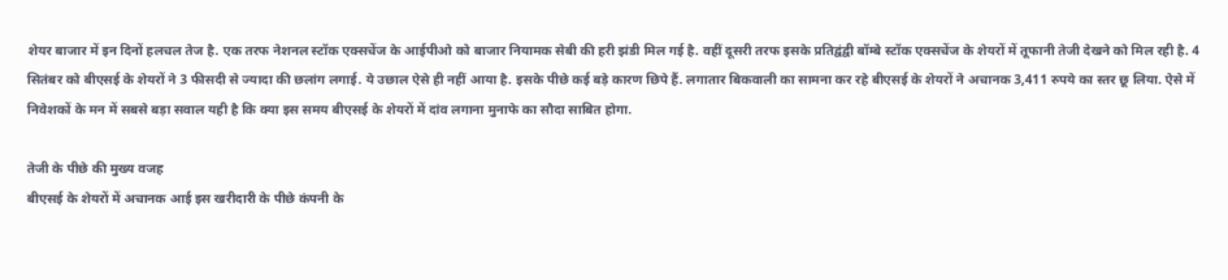शेयर बाजार में इन दिनों हलचल तेज है. एक तरफ नेशनल स्टॉक एक्सचेंज के आईपीओ को बाजार नियामक सेबी की हरी झंडी मिल गई है. वहीं दूसरी तरफ इसके प्रतिद्वंद्वी बॉम्बे स्टॉक एक्सचेंज के शेयरों में तूफानी तेजी देखने को मिल रही है. 4 सितंबर को बीएसई के शेयरों ने 3 फीसदी से ज्यादा की छलांग लगाई. ये उछाल ऐसे ही नहीं आया है. इसके पीछे कई बड़े कारण छिपे हैं. लगातार बिकवाली का सामना कर रहे बीएसई के शेयरों ने अचानक 3,411 रुपये का स्तर छू लिया. ऐसे में निवेशकों के मन में सबसे बड़ा सवाल यही है कि क्या इस समय बीएसई के शेयरों में दांव लगाना मुनाफे का सौदा साबित होगा.

तेजी के पीछे की मुख्य वजह
बीएसई के शेयरों में अचानक आई इस खरीदारी के पीछे कंपनी के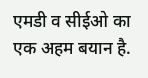एमडी व सीईओ का एक अहम बयान है.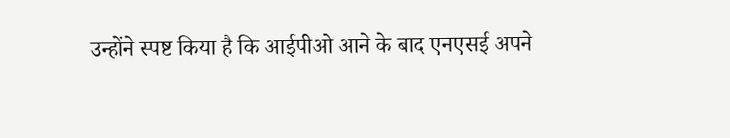उन्होंने स्पष्ट किया है कि आईपीओ आने के बाद एनएसई अपने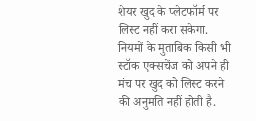शेयर खुद के प्लेटफॉर्म पर लिस्ट नहीं करा सकेगा. नियमों के मुताबिक किसी भी स्टॉक एक्सचेंज को अपने ही मंच पर खुद को लिस्ट करने की अनुमति नहीं होती है.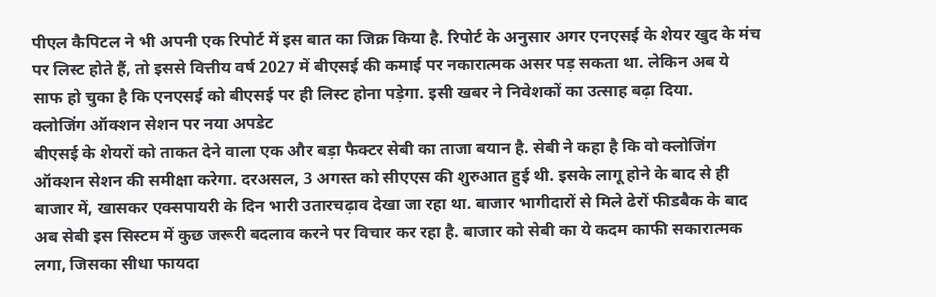पीएल कैपिटल ने भी अपनी एक रिपोर्ट में इस बात का जिक्र किया है. रिपोर्ट के अनुसार अगर एनएसई के शेयर खुद के मंच पर लिस्ट होते हैं, तो इससे वित्तीय वर्ष 2027 में बीएसई की कमाई पर नकारात्मक असर पड़ सकता था. लेकिन अब ये साफ हो चुका है कि एनएसई को बीएसई पर ही लिस्ट होना पड़ेगा. इसी खबर ने निवेशकों का उत्साह बढ़ा दिया.
क्लोजिंग ऑक्शन सेशन पर नया अपडेट
बीएसई के शेयरों को ताकत देने वाला एक और बड़ा फैक्टर सेबी का ताजा बयान है. सेबी ने कहा है कि वो क्लोजिंग ऑक्शन सेशन की समीक्षा करेगा. दरअसल, 3 अगस्त को सीएएस की शुरुआत हुई थी. इसके लागू होने के बाद से ही बाजार में, खासकर एक्सपायरी के दिन भारी उतारचढ़ाव देखा जा रहा था. बाजार भागीदारों से मिले ढेरों फीडबैक के बाद अब सेबी इस सिस्टम में कुछ जरूरी बदलाव करने पर विचार कर रहा है. बाजार को सेबी का ये कदम काफी सकारात्मक लगा, जिसका सीधा फायदा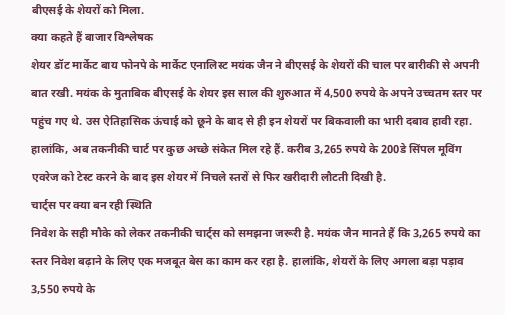बीएसई के शेयरों को मिला.
क्या कहते हैं बाजार विश्लेषक
शेयर डॉट मार्केट बाय फोनपे के मार्केट एनालिस्ट मयंक जैन ने बीएसई के शेयरों की चाल पर बारीकी से अपनी बात रखी. मयंक के मुताबिक बीएसई के शेयर इस साल की शुरुआत में 4,500 रुपये के अपने उच्चतम स्तर पर पहुंच गए थे. उस ऐतिहासिक ऊंचाई को छूने के बाद से ही इन शेयरों पर बिकवाली का भारी दबाव हावी रहा. हालांकि, अब तकनीकी चार्ट पर कुछ अच्छे संकेत मिल रहे हैं. करीब 3,265 रुपये के 200डे सिंपल मूविंग एवरेज को टेस्ट करने के बाद इस शेयर में निचले स्तरों से फिर खरीदारी लौटती दिखी है.
चार्ट्स पर क्या बन रही स्थिति
निवेश के सही मौके को लेकर तकनीकी चार्ट्स को समझना जरूरी है. मयंक जैन मानते हैं कि 3,265 रुपये का स्तर निवेश बढ़ाने के लिए एक मजबूत बेस का काम कर रहा है. हालांकि, शेयरों के लिए अगला बड़ा पड़ाव 3,550 रुपये के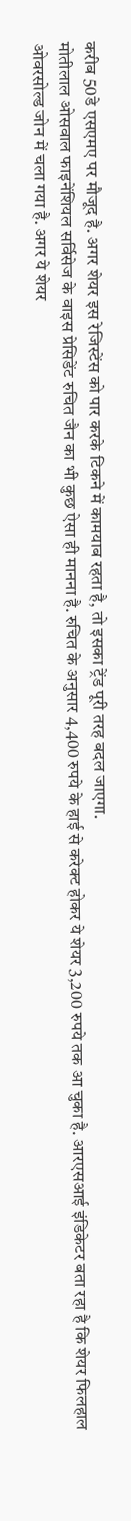करीब 50डे एसएमए पर मौजूद है. अगर शेयर इस रेजिस्टेंस को पार करके टिकने में कामयाब रहता है, तो इसका ट्रेंड पूरी तरह बदल जाएगा.
मोतीलाल ओसवाल फाइनेंशियल सर्विसेज के वाइस प्रेसिडेंट रुचित जैन का भी कुछ ऐसा ही मानना है. रुचित के अनुसार 4,400 रुपये के हाई से करेक्ट होकर ये शेयर 3,200 रुपये तक आ चुका है. आरएसआई इंडिकेटर बता रहा है कि शेयर फिलहाल ओवरसोल्ड जोन में चला गया है. अगर ये शेयर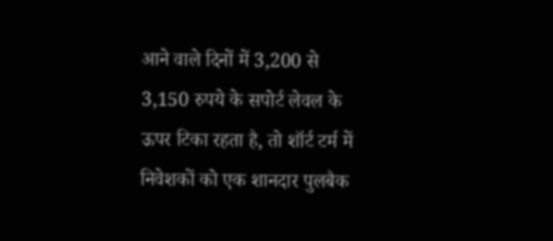आने वाले दिनों में 3,200 से 3,150 रुपये के सपोर्ट लेवल के ऊपर टिका रहता है, तो शॉर्ट टर्म में निवेशकों को एक शानदार पुलबैक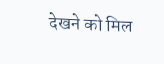देखने को मिल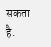सकता है.